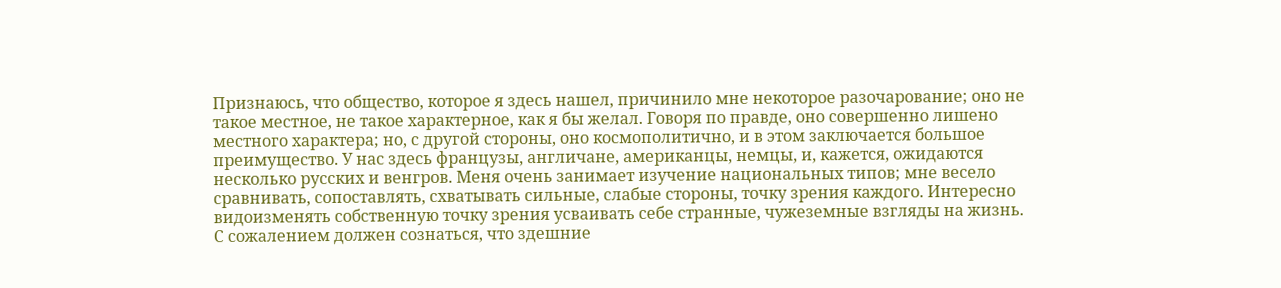Признаюсь, что общество, которое я здесь нашел, причинило мне некоторое разочарование; оно не такое местное, не такое характерное, как я бы желал. Говоря по правде, оно совершенно лишено местного характера; но, с другой стороны, оно космополитично, и в этом заключается большое преимущество. У нас здесь французы, англичане, американцы, немцы, и, кажется, ожидаются несколько русских и венгров. Меня очень занимает изучение национальных типов; мне весело сравнивать, сопоставлять, схватывать сильные, слабые стороны, точку зрения каждого. Интересно видоизменять собственную точку зрения усваивать себе странные, чужеземные взгляды на жизнь.
С сожалением должен сознаться, что здешние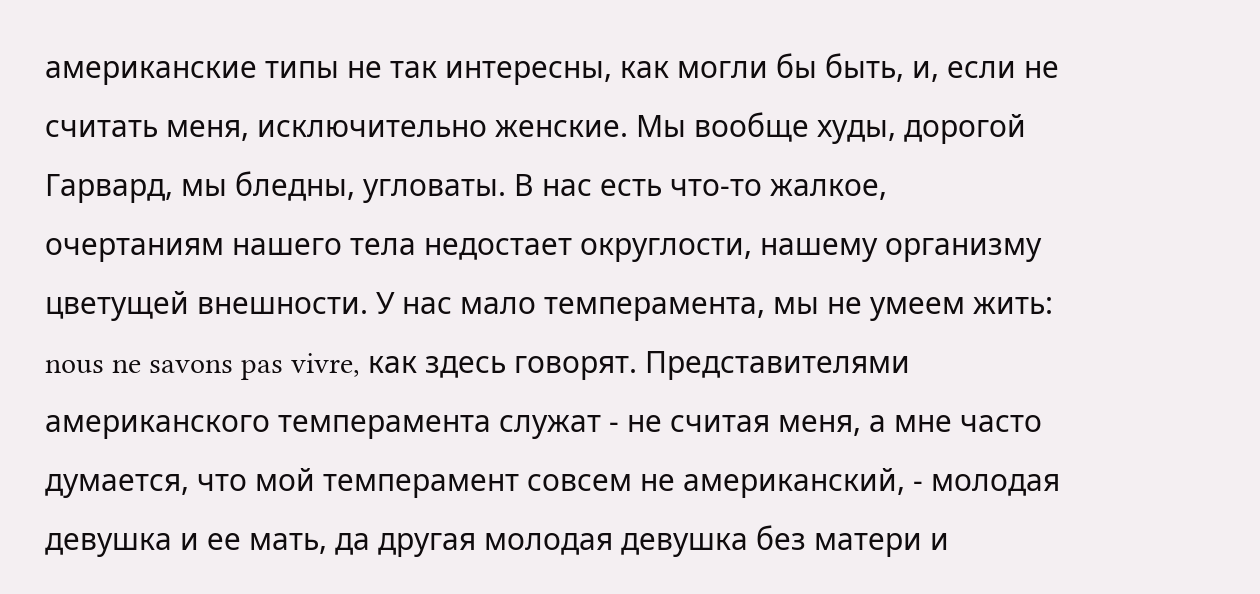американские типы не так интересны, как могли бы быть, и, если не считать меня, исключительно женские. Мы вообще худы, дорогой Гарвард, мы бледны, угловаты. В нас есть что-то жалкое, очертаниям нашего тела недостает округлости, нашему организму цветущей внешности. У нас мало темперамента, мы не умеем жить: nous ne savons pas vivre, как здесь говорят. Представителями американского темперамента служат - не считая меня, а мне часто думается, что мой темперамент совсем не американский, - молодая девушка и ее мать, да другая молодая девушка без матери и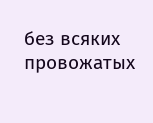без всяких провожатых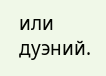или дуэний.